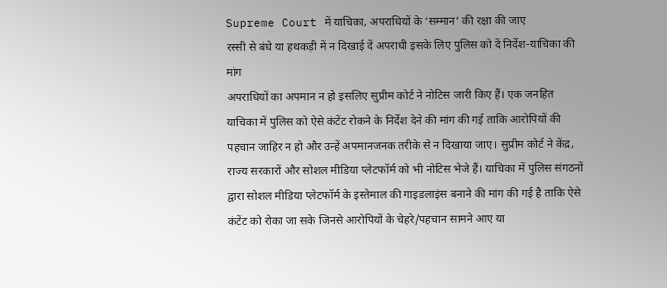Supreme Court में याचिका, अपराधियों के ‘सम्मान’ की रक्षा की जाए
रस्सी से बंधे या हथकड़ी में न दिखाई दें अपराधी इसके लिए पुलिस को दें निर्देश-याचिका की मांग
अपराधियों का अपमान न हो इसलिए सुप्रीम कोर्ट ने नोटिस जारी किए हैं। एक जनहित याचिका में पुलिस को ऐसे कंटेंट रोकने के निर्देश देने की मांग की गई ताकि आरोपियों की पहचान जाहिर न हो और उन्हें अपमानजनक तरीके से न दिखाया जाए। सुप्रीम कोर्ट ने केंद्र, राज्य सरकारों और सोशल मीडिया प्लेटफॉर्म को भी नोटिस भेजे हैं। याचिका में पुलिस संगठनों द्वारा सोशल मीडिया प्लेटफॉर्म के इस्तेमाल की गाइडलाइंस बनाने की मांग की गई है ताकि ऐसे कंटेंट को रोका जा सके जिनसे आरोपियों के चेहरे/पहचान सामने आए या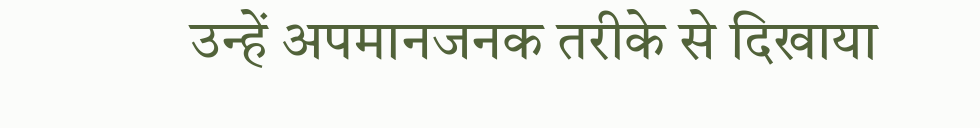उन्हें अपमानजनक तरीके से दिखाया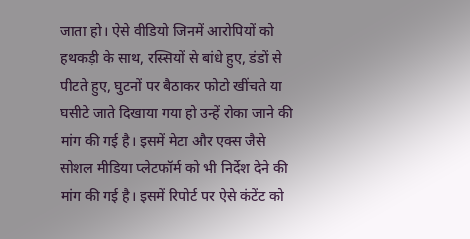जाता हो। ऐसे वीडियो जिनमें आरोपियों को हथकड़ी के साथ, रस्सियों से बांधे हुए, डंडों से पीटते हुए, घुटनों पर बैठाकर फोटो खींचते या घसीटे जाते दिखाया गया हो उन्हें रोका जाने की मांग की गई है। इसमें मेटा और एक्स जैसे सोशल मीडिया प्लेटफॉर्म को भी निर्देश देने की मांग की गई है। इसमें रिपोर्ट पर ऐसे कंटेंट को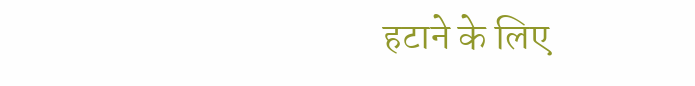हटाने के लिए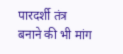पारदर्शी तंत्र बनाने की भी मांग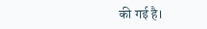की गई है।